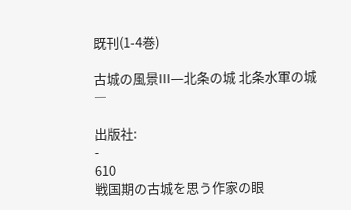既刊(1-4巻)

古城の風景III―北条の城 北条水軍の城―

出版社:
-
610
戦国期の古城を思う作家の眼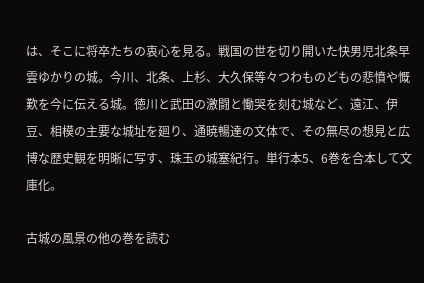は、そこに将卒たちの衷心を見る。戦国の世を切り開いた快男児北条早雲ゆかりの城。今川、北条、上杉、大久保等々つわものどもの悲憤や慨歎を今に伝える城。徳川と武田の激闘と慟哭を刻む城など、遠江、伊豆、相模の主要な城址を廻り、通暁暢達の文体で、その無尽の想見と広博な歴史観を明晰に写す、珠玉の城塞紀行。単行本5、6巻を合本して文庫化。

古城の風景の他の巻を読む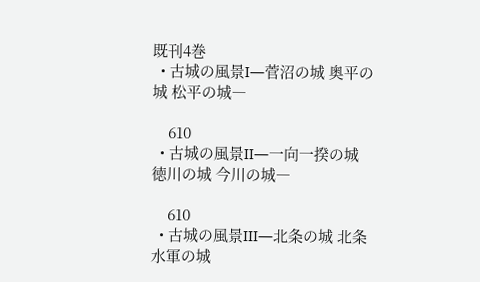既刊4巻
  • 古城の風景I―菅沼の城 奥平の城 松平の城―

    610
  • 古城の風景II―一向一揆の城 徳川の城 今川の城―

    610
  • 古城の風景III―北条の城 北条水軍の城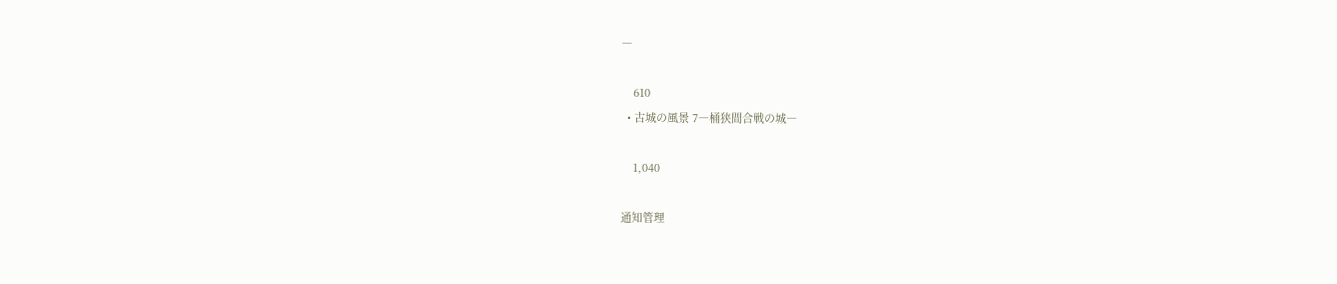―

    610
  • 古城の風景 7―桶狭間合戦の城―

    1,040

通知管理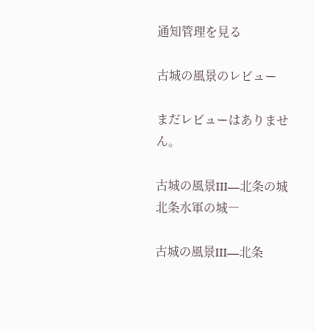通知管理を見る

古城の風景のレビュー

まだレビューはありません。

古城の風景III―北条の城 北条水軍の城―

古城の風景III―北条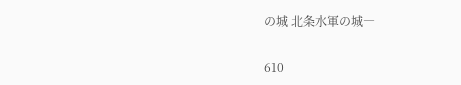の城 北条水軍の城―

610